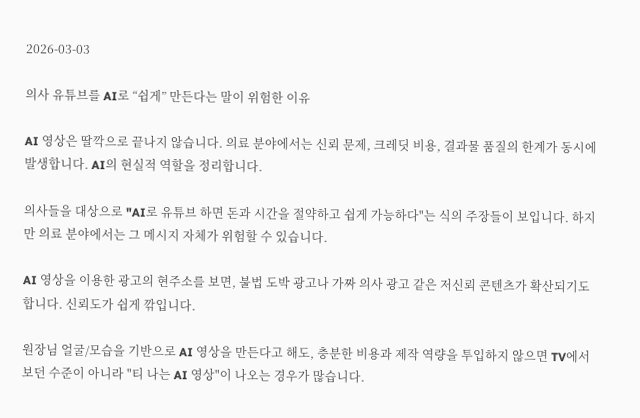2026-03-03

의사 유튜브를 AI로 “쉽게” 만든다는 말이 위험한 이유

AI 영상은 딸깍으로 끝나지 않습니다. 의료 분야에서는 신뢰 문제, 크레딧 비용, 결과물 품질의 한계가 동시에 발생합니다. AI의 현실적 역할을 정리합니다.

의사들을 대상으로 "AI로 유튜브 하면 돈과 시간을 절약하고 쉽게 가능하다"는 식의 주장들이 보입니다. 하지만 의료 분야에서는 그 메시지 자체가 위험할 수 있습니다.

AI 영상을 이용한 광고의 현주소를 보면, 불법 도박 광고나 가짜 의사 광고 같은 저신뢰 콘텐츠가 확산되기도 합니다. 신뢰도가 쉽게 깎입니다.

원장님 얼굴/모습을 기반으로 AI 영상을 만든다고 해도, 충분한 비용과 제작 역량을 투입하지 않으면 TV에서 보던 수준이 아니라 "티 나는 AI 영상"이 나오는 경우가 많습니다.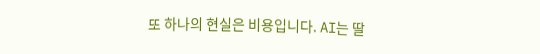또 하나의 현실은 비용입니다. AI는 딸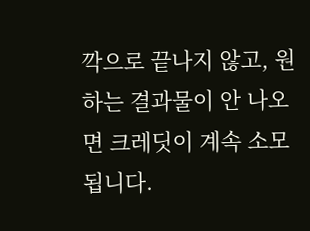깍으로 끝나지 않고, 원하는 결과물이 안 나오면 크레딧이 계속 소모됩니다.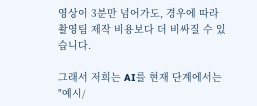영상이 3분만 넘어가도, 경우에 따라 촬영팀 제작 비용보다 더 비싸질 수 있습니다.

그래서 저희는 AI를 현재 단계에서는 "예시/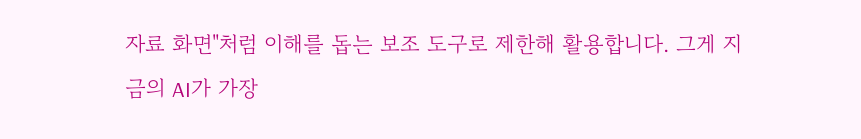자료 화면"처럼 이해를 돕는 보조 도구로 제한해 활용합니다. 그게 지금의 AI가 가장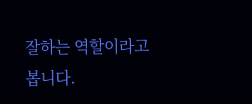잘하는 역할이라고 봅니다.